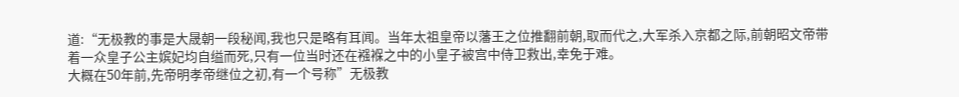道:“无极教的事是大晟朝一段秘闻,我也只是略有耳闻。当年太祖皇帝以藩王之位推翻前朝,取而代之,大军杀入京都之际,前朝昭文帝带着一众皇子公主嫔妃均自缢而死,只有一位当时还在襁褓之中的小皇子被宫中侍卫救出,幸免于难。
大概在50年前,先帝明孝帝继位之初,有一个号称”无极教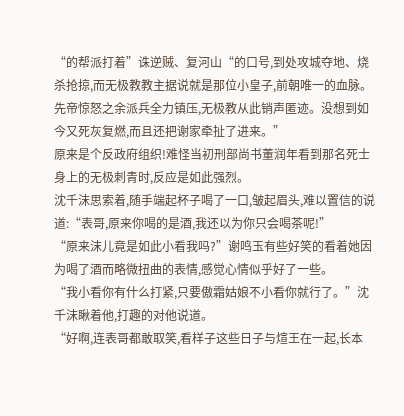“的帮派打着”诛逆贼、复河山“的口号,到处攻城夺地、烧杀抢掠,而无极教教主据说就是那位小皇子,前朝唯一的血脉。先帝惊怒之余派兵全力镇压,无极教从此销声匿迹。没想到如今又死灰复燃,而且还把谢家牵扯了进来。”
原来是个反政府组织!难怪当初刑部尚书董润年看到那名死士身上的无极刺青时,反应是如此强烈。
沈千沫思索着,随手端起杯子喝了一口,皱起眉头,难以置信的说道:“表哥,原来你喝的是酒,我还以为你只会喝茶呢!”
“原来沫儿竟是如此小看我吗?”谢鸣玉有些好笑的看着她因为喝了酒而略微扭曲的表情,感觉心情似乎好了一些。
“我小看你有什么打紧,只要傲霜姑娘不小看你就行了。”沈千沫瞅着他,打趣的对他说道。
“好啊,连表哥都敢取笑,看样子这些日子与煊王在一起,长本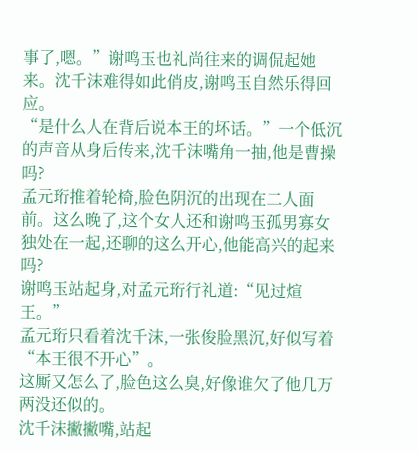事了,嗯。”谢鸣玉也礼尚往来的调侃起她来。沈千沫难得如此俏皮,谢鸣玉自然乐得回应。
“是什么人在背后说本王的坏话。”一个低沉的声音从身后传来,沈千沫嘴角一抽,他是曹操吗?
孟元珩推着轮椅,脸色阴沉的出现在二人面前。这么晚了,这个女人还和谢鸣玉孤男寡女独处在一起,还聊的这么开心,他能高兴的起来吗?
谢鸣玉站起身,对孟元珩行礼道:“见过煊王。”
孟元珩只看着沈千沫,一张俊脸黑沉,好似写着“本王很不开心”。
这厮又怎么了,脸色这么臭,好像谁欠了他几万两没还似的。
沈千沫撇撇嘴,站起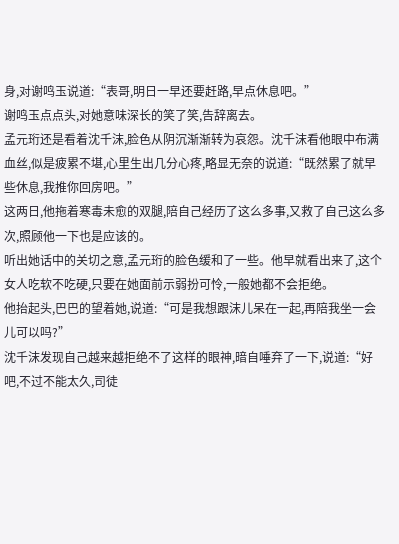身,对谢鸣玉说道:“表哥,明日一早还要赶路,早点休息吧。”
谢鸣玉点点头,对她意味深长的笑了笑,告辞离去。
孟元珩还是看着沈千沫,脸色从阴沉渐渐转为哀怨。沈千沫看他眼中布满血丝,似是疲累不堪,心里生出几分心疼,略显无奈的说道:“既然累了就早些休息,我推你回房吧。”
这两日,他拖着寒毒未愈的双腿,陪自己经历了这么多事,又救了自己这么多次,照顾他一下也是应该的。
听出她话中的关切之意,孟元珩的脸色缓和了一些。他早就看出来了,这个女人吃软不吃硬,只要在她面前示弱扮可怜,一般她都不会拒绝。
他抬起头,巴巴的望着她,说道:“可是我想跟沫儿呆在一起,再陪我坐一会儿可以吗?”
沈千沫发现自己越来越拒绝不了这样的眼神,暗自唾弃了一下,说道:“好吧,不过不能太久,司徒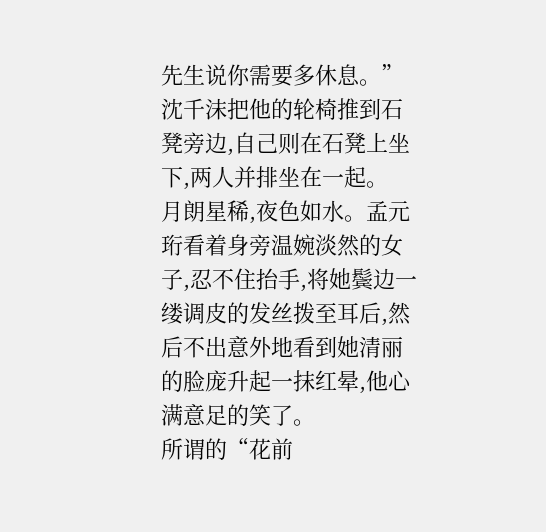先生说你需要多休息。”
沈千沫把他的轮椅推到石凳旁边,自己则在石凳上坐下,两人并排坐在一起。
月朗星稀,夜色如水。孟元珩看着身旁温婉淡然的女子,忍不住抬手,将她鬓边一缕调皮的发丝拨至耳后,然后不出意外地看到她清丽的脸庞升起一抹红晕,他心满意足的笑了。
所谓的“花前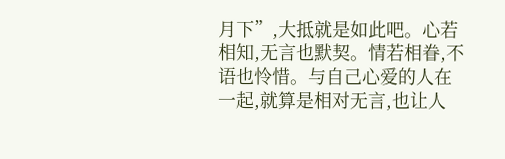月下”,大抵就是如此吧。心若相知,无言也默契。情若相眷,不语也怜惜。与自己心爱的人在一起,就算是相对无言,也让人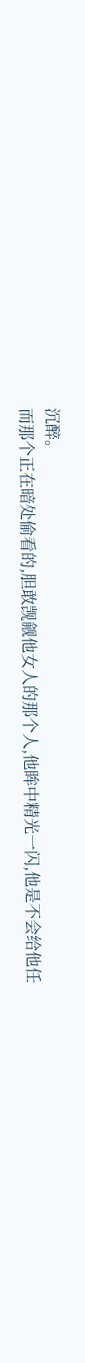沉醉。
而那个正在暗处偷看的,胆敢觊觎他女人的那个人,他眸中精光一闪,他是不会给他任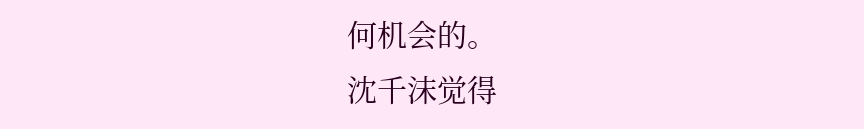何机会的。
沈千沫觉得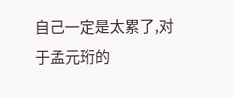自己一定是太累了,对于孟元珩的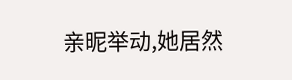亲昵举动,她居然